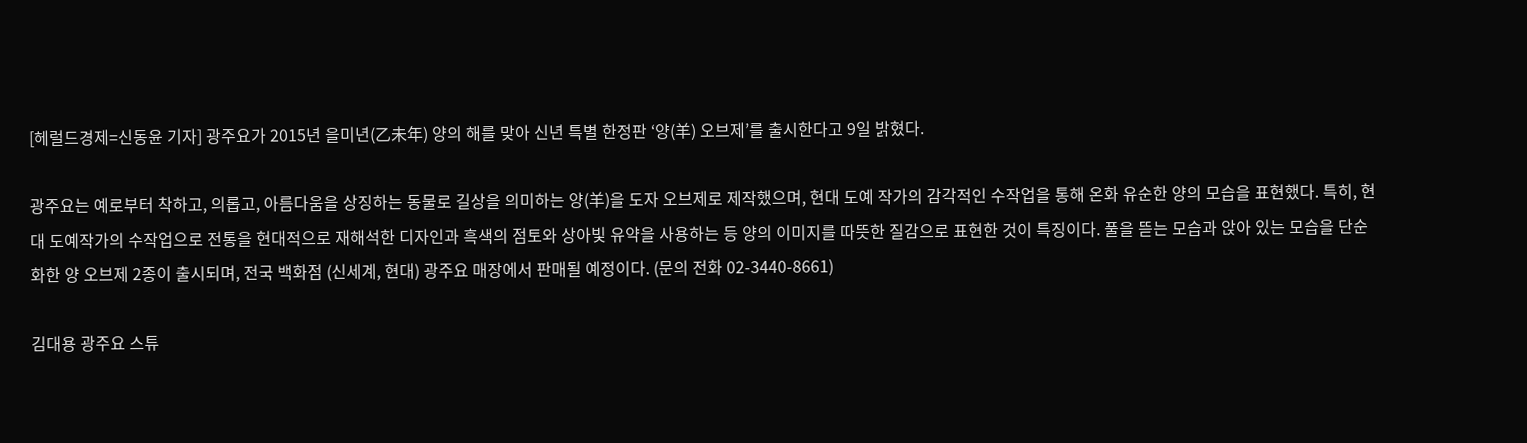[헤럴드경제=신동윤 기자] 광주요가 2015년 을미년(乙未年) 양의 해를 맞아 신년 특별 한정판 ‘양(羊) 오브제’를 출시한다고 9일 밝혔다.

광주요는 예로부터 착하고, 의롭고, 아름다움을 상징하는 동물로 길상을 의미하는 양(羊)을 도자 오브제로 제작했으며, 현대 도예 작가의 감각적인 수작업을 통해 온화 유순한 양의 모습을 표현했다. 특히, 현대 도예작가의 수작업으로 전통을 현대적으로 재해석한 디자인과 흑색의 점토와 상아빛 유약을 사용하는 등 양의 이미지를 따뜻한 질감으로 표현한 것이 특징이다. 풀을 뜯는 모습과 앉아 있는 모습을 단순화한 양 오브제 2종이 출시되며, 전국 백화점 (신세계, 현대) 광주요 매장에서 판매될 예정이다. (문의 전화 02-3440-8661)

김대용 광주요 스튜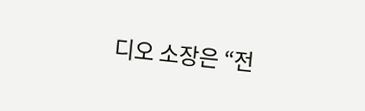디오 소장은 “전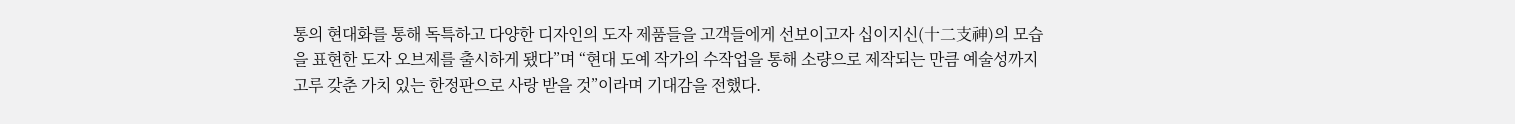통의 현대화를 통해 독특하고 다양한 디자인의 도자 제품들을 고객들에게 선보이고자 십이지신(十二支神)의 모습을 표현한 도자 오브제를 출시하게 됐다”며 “현대 도예 작가의 수작업을 통해 소량으로 제작되는 만큼 예술성까지 고루 갖춘 가치 있는 한정판으로 사랑 받을 것”이라며 기대감을 전했다.